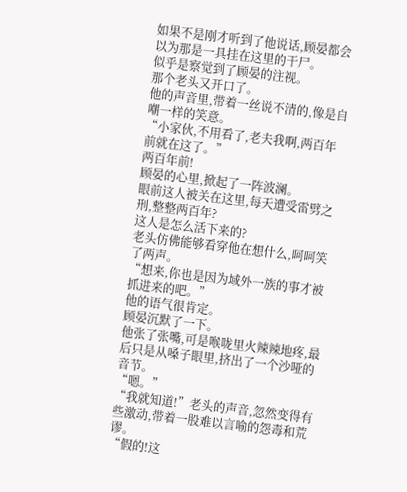如果不是刚才听到了他说话,顾晏都会以为那是一具挂在这里的干尸。
似乎是察觉到了顾晏的注视。
那个老头又开口了。
他的声音里,带着一丝说不清的,像是自嘲一样的笑意。
“小家伙,不用看了,老夫我啊,两百年前就在这了。”
两百年前!
顾晏的心里,掀起了一阵波澜。
眼前这人被关在这里,每天遭受雷劈之刑,整整两百年?
这人是怎么活下来的?
老头仿佛能够看穿他在想什么,呵呵笑了两声。
“想来,你也是因为域外一族的事才被抓进来的吧。”
他的语气很肯定。
顾晏沉默了一下。
他张了张嘴,可是喉咙里火辣辣地疼,最后只是从嗓子眼里,挤出了一个沙哑的音节。
“嗯。”
“我就知道!”老头的声音,忽然变得有些激动,带着一股难以言喻的怨毒和荒谬。
“假的!这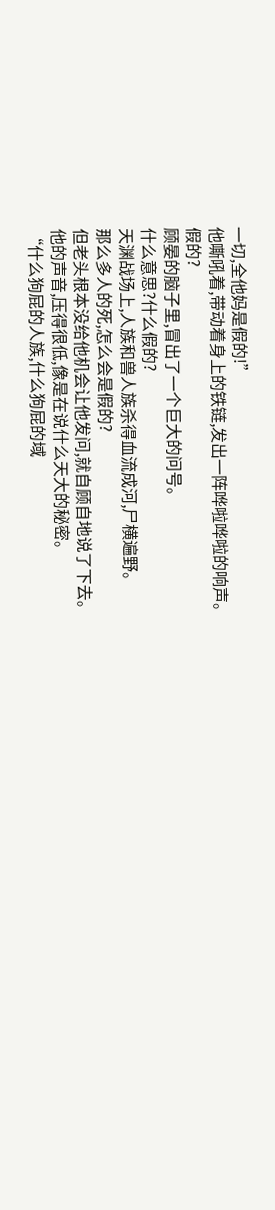一切,全他妈是假的!”
他嘶吼着,带动着身上的铁链,发出一阵哗啦哗啦的响声。
假的?
顾晏的脑子里,冒出了一个巨大的问号。
什么意思?什么假的?
天渊战场上,人族和兽人族杀得血流成河,尸横遍野。
那么多人的死,怎么会是假的?
但老头根本没给他机会让他发问,就自顾自地说了下去。
他的声音,压得很低,像是在说什么天大的秘密。
“什么狗屁的人族,什么狗屁的域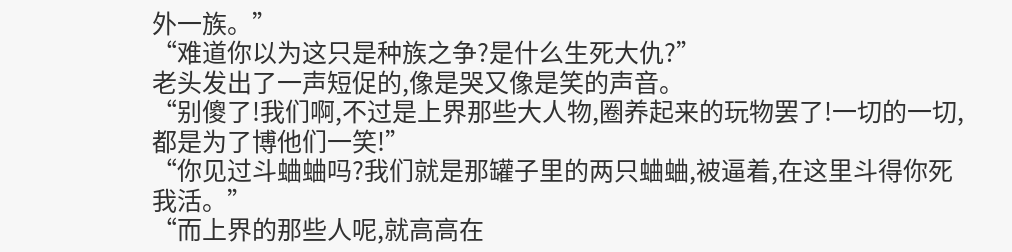外一族。”
“难道你以为这只是种族之争?是什么生死大仇?”
老头发出了一声短促的,像是哭又像是笑的声音。
“别傻了!我们啊,不过是上界那些大人物,圈养起来的玩物罢了!一切的一切,都是为了博他们一笑!”
“你见过斗蛐蛐吗?我们就是那罐子里的两只蛐蛐,被逼着,在这里斗得你死我活。”
“而上界的那些人呢,就高高在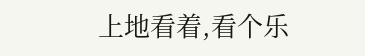上地看着,看个乐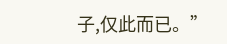子,仅此而已。”